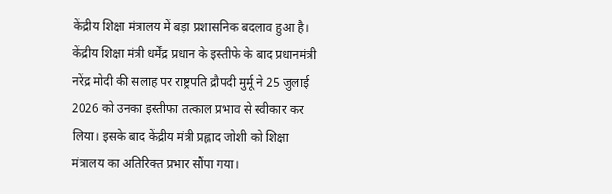केंद्रीय शिक्षा मंत्रालय में बड़ा प्रशासनिक बदलाव हुआ है। केंद्रीय शिक्षा मंत्री धर्मेंद्र प्रधान के इस्तीफे के बाद प्रधानमंत्री नरेंद्र मोदी की सलाह पर राष्ट्रपति द्रौपदी मुर्मू ने 25 जुलाई 2026 को उनका इस्तीफा तत्काल प्रभाव से स्वीकार कर लिया। इसके बाद केंद्रीय मंत्री प्रह्लाद जोशी को शिक्षा मंत्रालय का अतिरिक्त प्रभार सौंपा गया।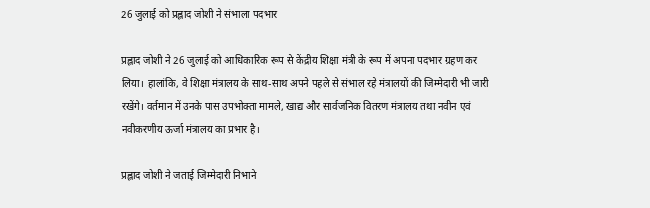26 जुलाई को प्रह्लाद जोशी ने संभाला पदभार

प्रह्लाद जोशी ने 26 जुलाई को आधिकारिक रूप से केंद्रीय शिक्षा मंत्री के रूप में अपना पदभार ग्रहण कर लिया। हालांकि, वे शिक्षा मंत्रालय के साथ-साथ अपने पहले से संभाल रहे मंत्रालयों की जिम्मेदारी भी जारी रखेंगे। वर्तमान में उनके पास उपभोक्ता मामले, खाद्य और सार्वजनिक वितरण मंत्रालय तथा नवीन एवं नवीकरणीय ऊर्जा मंत्रालय का प्रभार है।

प्रह्लाद जोशी ने जताई जिम्मेदारी निभाने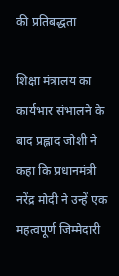की प्रतिबद्धता

शिक्षा मंत्रालय का कार्यभार संभालने के बाद प्रह्लाद जोशी ने कहा कि प्रधानमंत्री नरेंद्र मोदी ने उन्हें एक महत्वपूर्ण जिम्मेदारी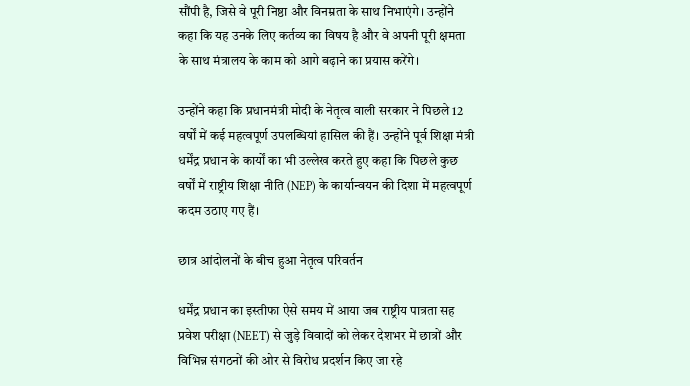सौंपी है, जिसे वे पूरी निष्ठा और विनम्रता के साथ निभाएंगे। उन्होंने कहा कि यह उनके लिए कर्तव्य का विषय है और वे अपनी पूरी क्षमता के साथ मंत्रालय के काम को आगे बढ़ाने का प्रयास करेंगे।

उन्होंने कहा कि प्रधानमंत्री मोदी के नेतृत्व वाली सरकार ने पिछले 12 वर्षों में कई महत्वपूर्ण उपलब्धियां हासिल की हैं। उन्होंने पूर्व शिक्षा मंत्री धर्मेंद्र प्रधान के कार्यों का भी उल्लेख करते हुए कहा कि पिछले कुछ वर्षों में राष्ट्रीय शिक्षा नीति (NEP) के कार्यान्वयन की दिशा में महत्वपूर्ण कदम उठाए गए हैं।

छात्र आंदोलनों के बीच हुआ नेतृत्व परिवर्तन

धर्मेंद्र प्रधान का इस्तीफा ऐसे समय में आया जब राष्ट्रीय पात्रता सह प्रवेश परीक्षा (NEET) से जुड़े विवादों को लेकर देशभर में छात्रों और विभिन्न संगठनों की ओर से विरोध प्रदर्शन किए जा रहे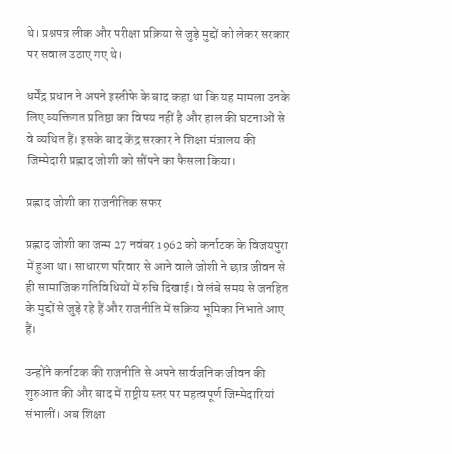थे। प्रश्नपत्र लीक और परीक्षा प्रक्रिया से जुड़े मुद्दों को लेकर सरकार पर सवाल उठाए गए थे।

धर्मेंद्र प्रधान ने अपने इस्तीफे के बाद कहा था कि यह मामला उनके लिए व्यक्तिगत प्रतिष्ठा का विषय नहीं है और हाल की घटनाओं से वे व्यथित हैं। इसके बाद केंद्र सरकार ने शिक्षा मंत्रालय की जिम्मेदारी प्रह्लाद जोशी को सौंपने का फैसला किया।

प्रह्लाद जोशी का राजनीतिक सफर

प्रह्लाद जोशी का जन्म 27 नवंबर 1962 को कर्नाटक के विजयपुरा में हुआ था। साधारण परिवार से आने वाले जोशी ने छात्र जीवन से ही सामाजिक गतिविधियों में रुचि दिखाई। वे लंबे समय से जनहित के मुद्दों से जुड़े रहे हैं और राजनीति में सक्रिय भूमिका निभाते आए हैं।

उन्होंने कर्नाटक की राजनीति से अपने सार्वजनिक जीवन की शुरुआत की और बाद में राष्ट्रीय स्तर पर महत्वपूर्ण जिम्मेदारियां संभालीं। अब शिक्षा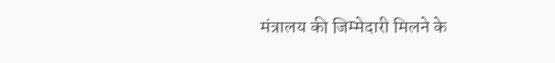मंत्रालय की जिम्मेदारी मिलने के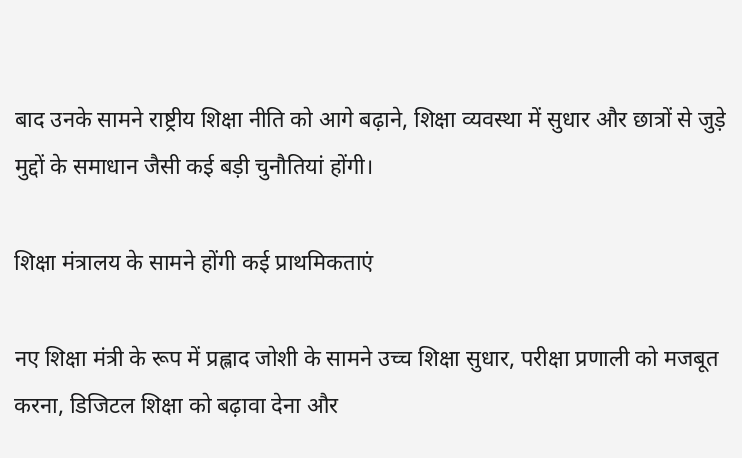बाद उनके सामने राष्ट्रीय शिक्षा नीति को आगे बढ़ाने, शिक्षा व्यवस्था में सुधार और छात्रों से जुड़े मुद्दों के समाधान जैसी कई बड़ी चुनौतियां होंगी।

शिक्षा मंत्रालय के सामने होंगी कई प्राथमिकताएं

नए शिक्षा मंत्री के रूप में प्रह्लाद जोशी के सामने उच्च शिक्षा सुधार, परीक्षा प्रणाली को मजबूत करना, डिजिटल शिक्षा को बढ़ावा देना और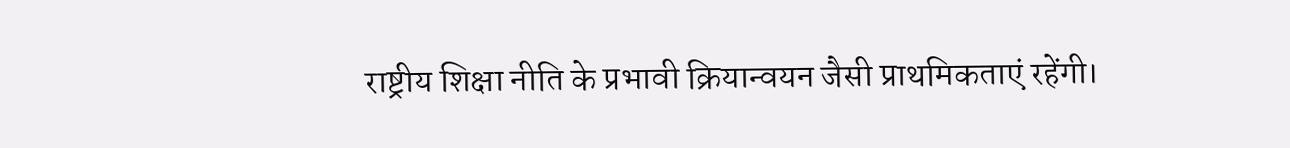राष्ट्रीय शिक्षा नीति के प्रभावी क्रियान्वयन जैसी प्राथमिकताएं रहेंगी।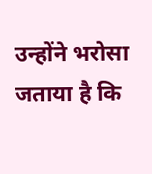उन्होंने भरोसा जताया है कि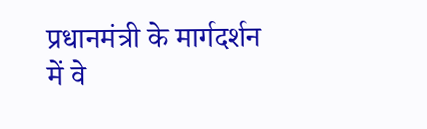प्रधानमंत्री के मार्गदर्शन में वे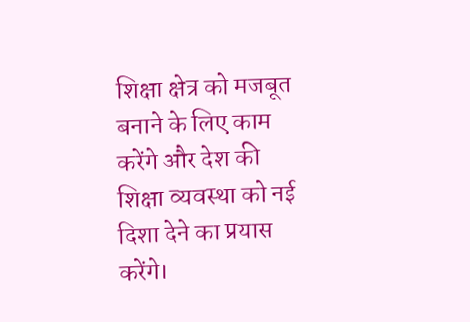शिक्षा क्षेत्र को मजबूत बनाने के लिए काम करेंगे और देश की शिक्षा व्यवस्था को नई दिशा देने का प्रयास करेंगे।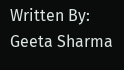Written By: Geeta Sharma